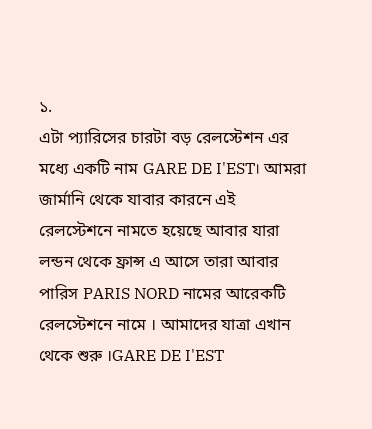১.
এটা প্যারিসের চারটা বড় রেলস্টেশন এর মধ্যে একটি নাম GARE DE I'EST। আমরা জার্মানি থেকে যাবার কারনে এই রেলস্টেশনে নামতে হয়েছে আবার যারা লন্ডন থেকে ফ্রান্স এ আসে তারা আবার পারিস PARIS NORD নামের আরেকটি রেলস্টেশনে নামে । আমাদের যাত্রা এখান থেকে শুরু ।GARE DE I'EST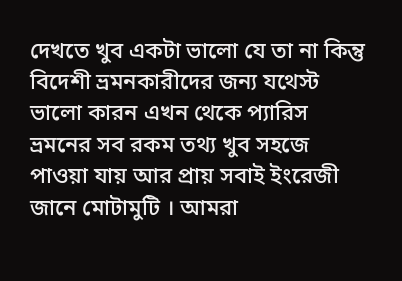দেখতে খুব একটা ভালো যে তা না কিন্তু বিদেশী ভ্রমনকারীদের জন্য যথেস্ট ভালো কারন এখন থেকে প্যারিস ভ্রমনের সব রকম তথ্য খুব সহজে পাওয়া যায় আর প্রায় সবাই ইংরেজী জানে মোটামুটি । আমরা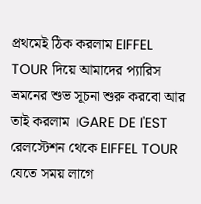প্রথমেই ঠিক করলাম EIFFEL TOUR দিয়ে আমাদের প্যারিস ভ্রমনের শুভ সূচনা শুরু করবো আর তাই করলাম ।GARE DE I'EST রেলস্টেশন থেকে EIFFEL TOUR যেতে সময় লাগে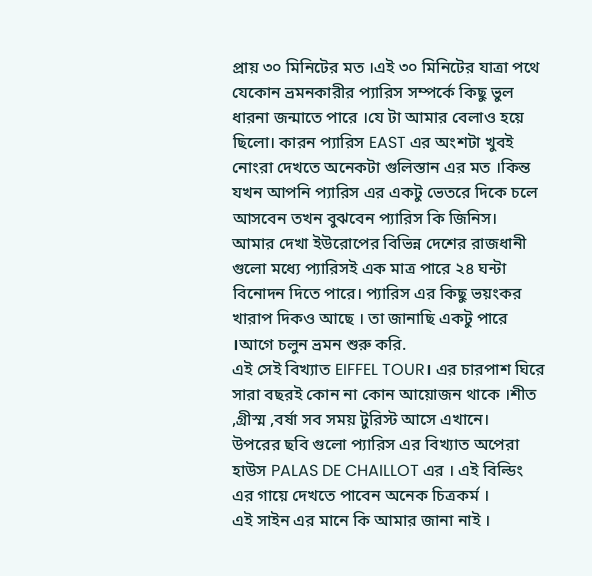প্রায় ৩০ মিনিটের মত ।এই ৩০ মিনিটের যাত্রা পথে যেকোন ভ্রমনকারীর প্যারিস সম্পর্কে কিছু ভুল ধারনা জন্মাতে পারে ।যে টা আমার বেলাও হয়ে ছিলো। কারন প্যারিস EAST এর অংশটা খুবই নোংরা দেখতে অনেকটা গুলিস্তান এর মত ।কিন্ত যখন আপনি প্যারিস এর একটু ভেতরে দিকে চলে আসবেন তখন বুঝবেন প্যারিস কি জিনিস।
আমার দেখা ইউরোপের বিভিন্ন দেশের রাজধানী গুলো মধ্যে প্যারিসই এক মাত্র পারে ২৪ ঘন্টা বিনোদন দিতে পারে। প্যারিস এর কিছু ভয়ংকর খারাপ দিকও আছে । তা জানাছি একটু পারে ।আগে চলুন ভ্রমন শুরু করি.
এই সেই বিখ্যাত EIFFEL TOUR। এর চারপাশ ঘিরে সারা বছরই কোন না কোন আয়োজন থাকে ।শীত ,গ্রীস্ম ,বর্ষা সব সময় টুরিস্ট আসে এখানে।
উপরের ছবি গুলো প্যারিস এর বিখ্যাত অপেরা হাউস PALAS DE CHAILLOT এর । এই বিল্ডিং এর গায়ে দেখতে পাবেন অনেক চিত্রকর্ম ।
এই সাইন এর মানে কি আমার জানা নাই ।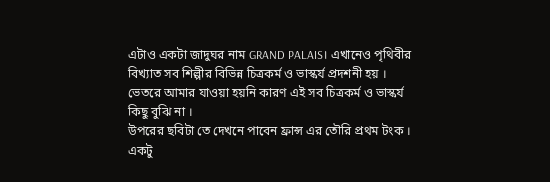এটাও একটা জাদুঘর নাম GRAND PALAIS। এখানেও পৃথিবীর বিখ্যাত সব শিল্পীর বিভিন্ন চিত্রকর্ম ও ভাস্কর্য প্রদশনী হয় । ভেতরে আমার যাওয়া হয়নি কারণ এই সব চিত্রকর্ম ও ভাস্কর্য কিছু বুঝি না ।
উপরের ছবিটা তে দেখনে পাবেন ফ্রান্স এর তৌরি প্রথম টংক ।
একটু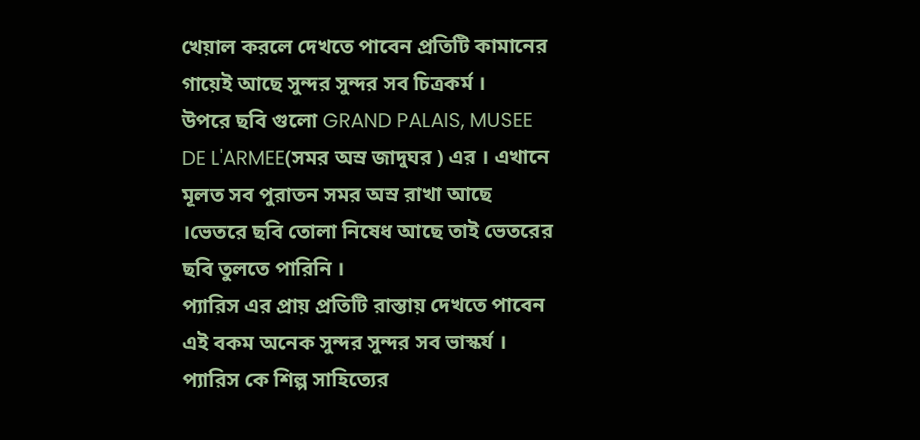খেয়াল করলে দেখতে পাবেন প্রতিটি কামানের গায়েই আছে সুন্দর সুন্দর সব চিত্রকর্ম ।
উপরে ছবি গুলো GRAND PALAIS, MUSEE DE L'ARMEE(সমর অস্র জাদুঘর ) এর । এখানে মূলত সব পুরাতন সমর অস্র রাখা আছে ।ভেতরে ছবি তোলা নিষেধ আছে তাই ভেতরের ছবি তুলতে পারিনি ।
প্যারিস এর প্রায় প্রতিটি রাস্তায় দেখতে পাবেন এই বকম অনেক সুন্দর সুন্দর সব ভাস্কর্য । প্যারিস কে শিল্প সাহিত্যের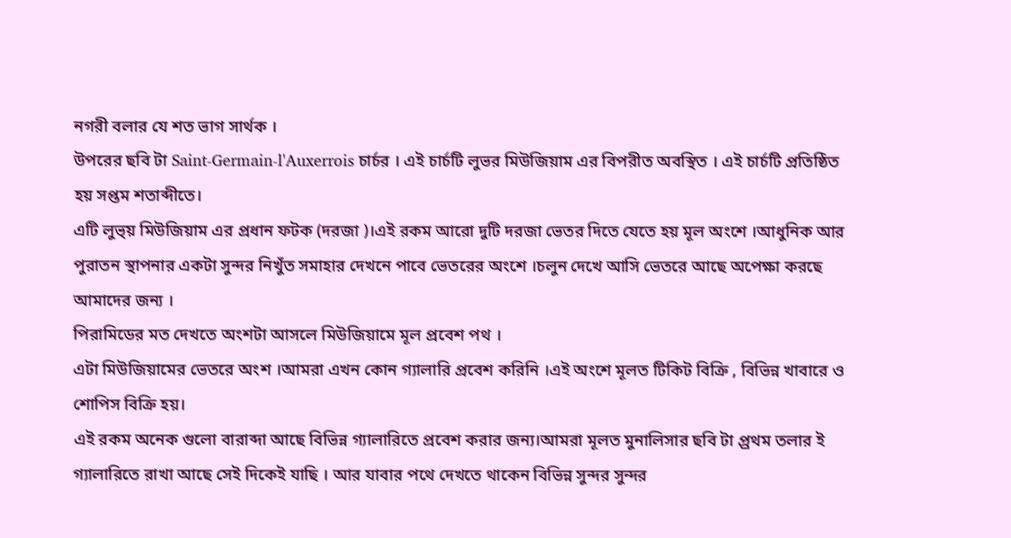নগরী বলার যে শত ভাগ সার্থক ।
উপরের ছবি টা Saint-Germain-l'Auxerrois চার্চর । এই চার্চটি লুভর মিউজিয়াম এর বিপরীত অবস্থিত । এই চার্চটি প্রতিষ্ঠিত হয় সপ্তম শতাব্দীতে।
এটি লুভ্য় মিউজিয়াম এর প্রধান ফটক (দরজা )।এই রকম আরো দুটি দরজা ভেতর দিতে যেতে হয় মূল অংশে ।আধুনিক আর পুরাতন স্থাপনার একটা সুন্দর নিখুঁত সমাহার দেখনে পাবে ভেতরের অংশে ।চলুন দেখে আসি ভেতরে আছে অপেক্ষা করছে আমাদের জন্য ।
পিরামিডের মত দেখতে অংশটা আসলে মিউজিয়ামে মূল প্রবেশ পথ ।
এটা মিউজিয়ামের ভেতরে অংশ ।আমরা এখন কোন গ্যালারি প্রবেশ করিনি ।এই অংশে মূলত টিকিট বিক্রি , বিভিন্ন খাবারে ও শোপিস বিক্রি হয়।
এই রকম অনেক গুলো বারাব্দা আছে বিভিন্ন গ্যালারিতে প্রবেশ করার জন্য।আমরা মূলত মুনালিসার ছবি টা প্র্রথম তলার ই গ্যালারিতে রাখা আছে সেই দিকেই যাছি । আর যাবার পথে দেখতে থাকেন বিভিন্ন সুন্দর সুন্দর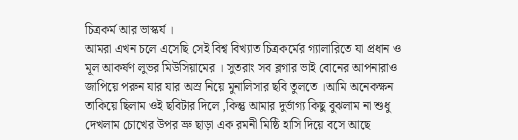চিত্রকর্ম আর ভাস্কর্য ।
আমরা এখন চলে এসেছি সেই বিশ্ব বিখ্যাত চিত্রকর্মের গ্যালারিতে যা প্রধান ও মূল আকর্ষণ লুভর মিউসিয়ামের । সুতরাং সব ব্লগার ভাই বোনের আপনারাও জাপিয়ে পরুন যার যার অস্র নিয়ে মুনালিসার ছবি তুলতে ।আমি অনেকক্ষন তাকিয়ে ছিলাম ওই ছবিটার দিলে ,কিন্তু আমার দুর্ভাগ্য কিছু বুঝলাম না শুধু দেখলাম চোখের উপর ভ্রু ছাড়া এক রমনী মিষ্ঠি হাসি দিয়ে বসে আছে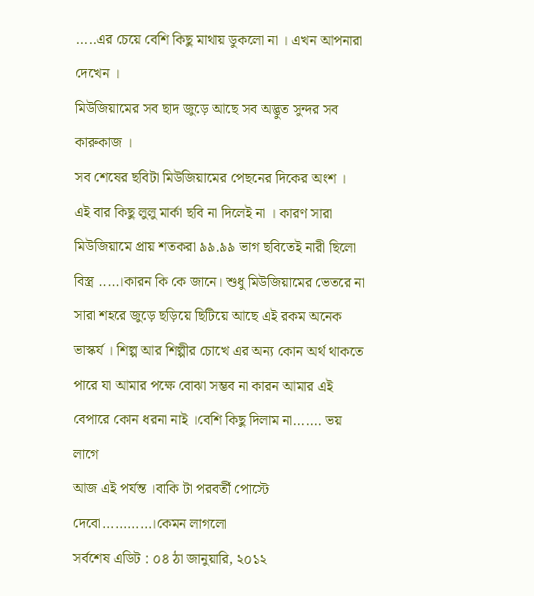.....এর চেয়ে বেশি কিছু মাথায় ডুকলো না । এখন আপনারা দেখেন ।
মিউজিয়ামের সব ছাদ জুড়ে আছে সব অদ্ভুত সুন্দর সব কারুকাজ ।
সব শেষের ছবিটা মিউজিয়ামের পেছনের দিকের অংশ ।
এই বার কিছু লুলু মার্কা ছবি না দিলেই না । কারণ সারা মিউজিয়ামে প্রায় শতকরা ৯৯.৯৯ ভাগ ছবিতেই নারী ছিলো বিস্ত্র .....।কারন কি কে জানে। শুধু মিউজিয়ামের ভেতরে না সারা শহরে জুড়ে ছড়িয়ে ছিটিয়ে আছে এই রকম অনেক ভাস্কর্য । শিল্প আর শিল্পীর চোখে এর অন্য কোন অর্থ থাকতে পারে যা আমার পক্ষে বোঝা সম্ভব না কারন আমার এই বেপারে কোন ধরনা নাই ।বেশি কিছু দিলাম না....... ভয় লাগে
আজ এই পর্যন্ত ।বাকি টা পরবর্তী পোস্টে দেবো............।কেমন লাগলো
সর্বশেষ এডিট : ০৪ ঠা জানুয়ারি, ২০১২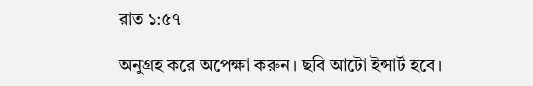রাত ১:৫৭

অনুগ্রহ করে অপেক্ষা করুন। ছবি আটো ইন্সার্ট হবে।